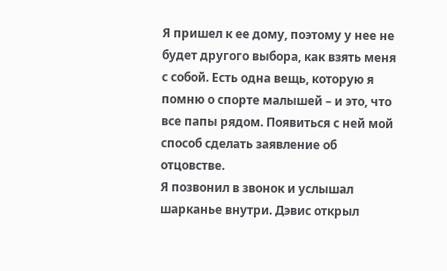Я пришел к ее дому, поэтому у нее не будет другого выбора, как взять меня с собой. Есть одна вещь, которую я помню о спорте малышей – и это, что все папы рядом. Появиться с ней мой способ сделать заявление об отцовстве.
Я позвонил в звонок и услышал шарканье внутри. Дэвис открыл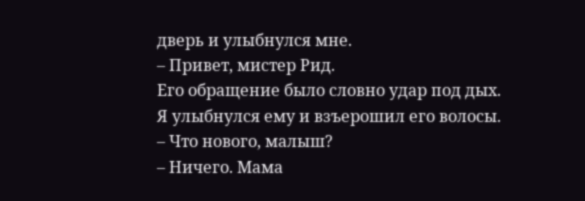дверь и улыбнулся мне.
– Привет, мистер Рид.
Его обращение было словно удар под дых. Я улыбнулся ему и взъерошил его волосы.
– Что нового, малыш?
– Ничего. Мама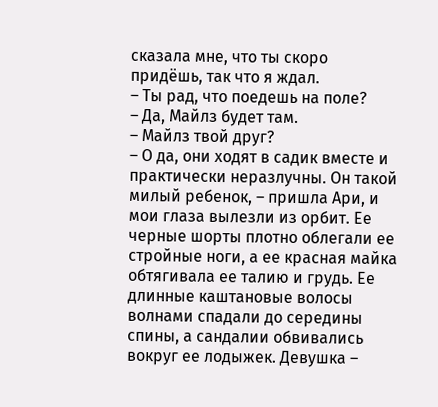сказала мне, что ты скоро придёшь, так что я ждал.
– Ты рад, что поедешь на поле?
– Да, Майлз будет там.
– Майлз твой друг?
– О да, они ходят в садик вместе и практически неразлучны. Он такой милый ребенок, – пришла Ари, и мои глаза вылезли из орбит. Ее черные шорты плотно облегали ее стройные ноги, а ее красная майка обтягивала ее талию и грудь. Ее длинные каштановые волосы волнами спадали до середины спины, а сандалии обвивались вокруг ее лодыжек. Девушка –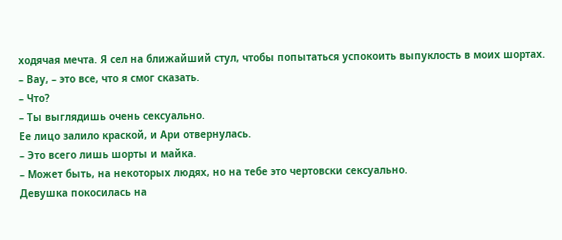ходячая мечта. Я сел на ближайший стул, чтобы попытаться успокоить выпуклость в моих шортах.
– Вау, – это все, что я смог сказать.
– Что?
– Ты выглядишь очень сексуально.
Ее лицо залило краской, и Ари отвернулась.
– Это всего лишь шорты и майка.
– Может быть, на некоторых людях, но на тебе это чертовски сексуально.
Девушка покосилась на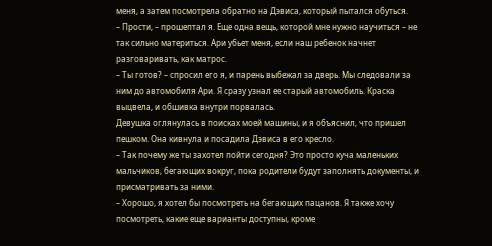меня, а затем посмотрела обратно на Дэвиса, который пытался обуться.
– Прости, – прошептал я. Еще одна вещь, которой мне нужно научиться – не так сильно материться. Ари убьет меня, если наш ребенок начнет разговаривать, как матрос.
– Ты готов? – спросил его я, и парень выбежал за дверь. Мы следовали за ним до автомобиля Ари. Я сразу узнал ее старый автомобиль. Краска выцвела, и обшивка внутри порвалась.
Девушка оглянулась в поисках моей машины, и я объяснил, что пришел пешком. Она кивнула и посадила Дэвиса в его кресло.
– Так почему же ты захотел пойти сегодня? Это просто куча маленьких мальчиков, бегающих вокруг, пока родители будут заполнять документы, и присматривать за ними.
– Хорошо, я хотел бы посмотреть на бегающих пацанов. Я также хочу посмотреть, какие еще варианты доступны, кроме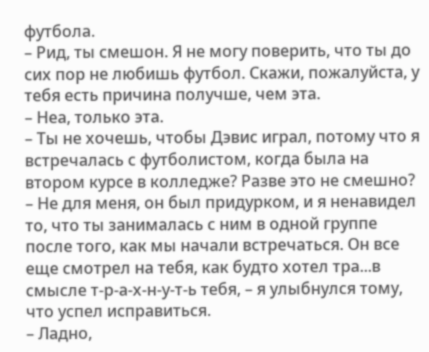футбола.
– Рид, ты смешон. Я не могу поверить, что ты до сих пор не любишь футбол. Скажи, пожалуйста, у тебя есть причина получше, чем эта.
– Неа, только эта.
– Ты не хочешь, чтобы Дэвис играл, потому что я встречалась с футболистом, когда была на втором курсе в колледже? Разве это не смешно?
– Не для меня, он был придурком, и я ненавидел то, что ты занималась с ним в одной группе после того, как мы начали встречаться. Он все еще смотрел на тебя, как будто хотел тра...в смысле т-р-а-х-н-у-т-ь тебя, – я улыбнулся тому, что успел исправиться.
– Ладно,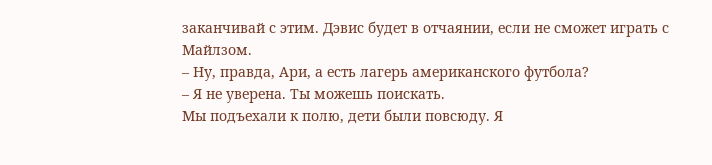заканчивай с этим. Дэвис будет в отчаянии, если не сможет играть с Майлзом.
– Ну, правда, Ари, а есть лагерь американского футбола?
– Я не уверена. Ты можешь поискать.
Мы подъехали к полю, дети были повсюду. Я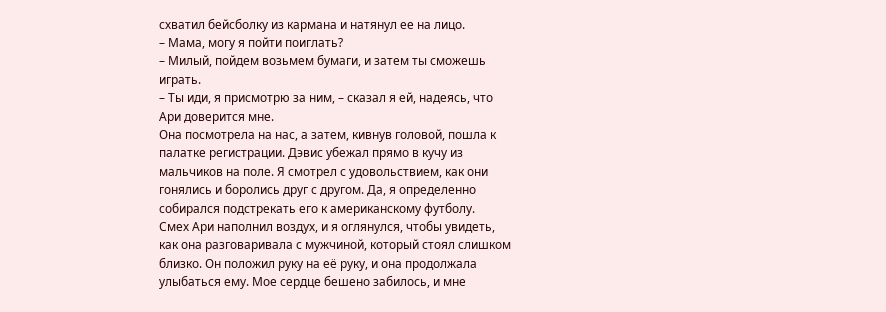схватил бейсболку из кармана и натянул ее на лицо.
– Мама, могу я пойти поиглать?
– Милый, пойдем возьмем бумаги, и затем ты сможешь играть.
– Ты иди, я присмотрю за ним, – сказал я ей, надеясь, что Ари доверится мне.
Она посмотрела на нас, а затем, кивнув головой, пошла к палатке регистрации. Дэвис убежал прямо в кучу из мальчиков на поле. Я смотрел с удовольствием, как они гонялись и боролись друг с другом. Да, я определенно собирался подстрекать его к американскому футболу.
Смех Ари наполнил воздух, и я оглянулся, чтобы увидеть, как она разговаривала с мужчиной, который стоял слишком близко. Он положил руку на её руку, и она продолжала улыбаться ему. Мое сердце бешено забилось, и мне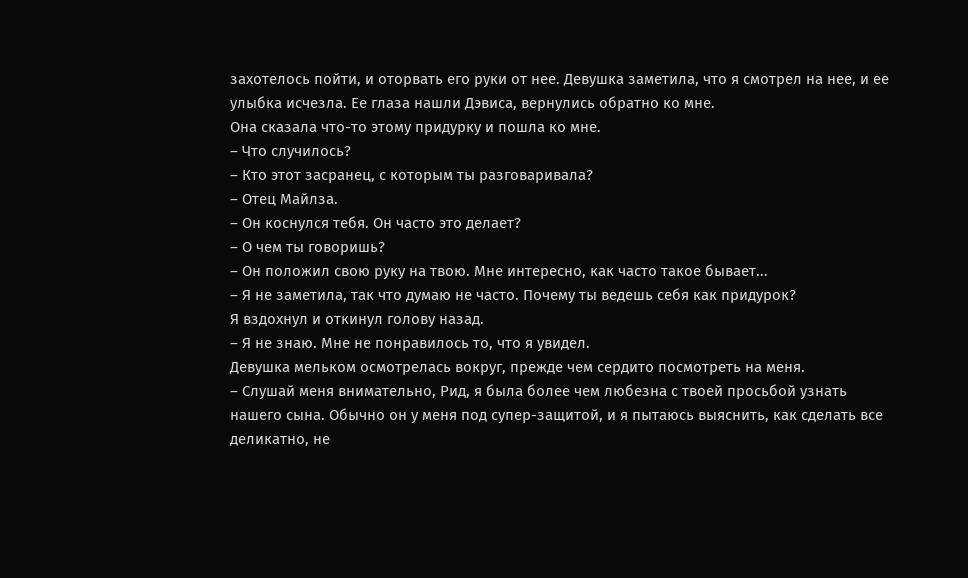захотелось пойти, и оторвать его руки от нее. Девушка заметила, что я смотрел на нее, и ее улыбка исчезла. Ее глаза нашли Дэвиса, вернулись обратно ко мне.
Она сказала что-то этому придурку и пошла ко мне.
– Что случилось?
– Кто этот засранец, с которым ты разговаривала?
– Отец Майлза.
– Он коснулся тебя. Он часто это делает?
– О чем ты говоришь?
– Он положил свою руку на твою. Мне интересно, как часто такое бывает...
– Я не заметила, так что думаю не часто. Почему ты ведешь себя как придурок?
Я вздохнул и откинул голову назад.
– Я не знаю. Мне не понравилось то, что я увидел.
Девушка мельком осмотрелась вокруг, прежде чем сердито посмотреть на меня.
– Слушай меня внимательно, Рид, я была более чем любезна с твоей просьбой узнать нашего сына. Обычно он у меня под супер-защитой, и я пытаюсь выяснить, как сделать все деликатно, не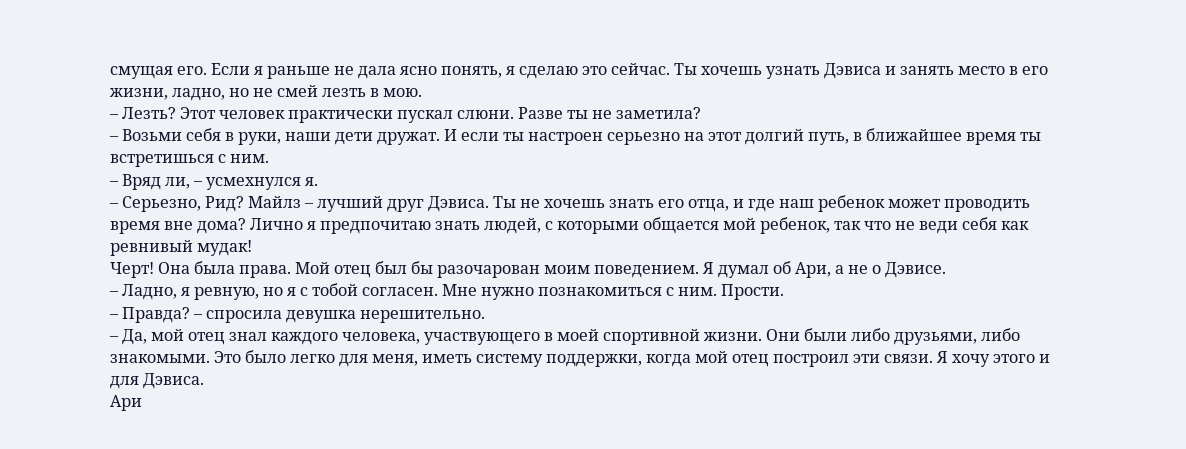смущая его. Если я раньше не дала ясно понять, я сделаю это сейчас. Ты хочешь узнать Дэвиса и занять место в его жизни, ладно, но не смей лезть в мою.
– Лезть? Этот человек практически пускал слюни. Разве ты не заметила?
– Возьми себя в руки, наши дети дружат. И если ты настроен серьезно на этот долгий путь, в ближайшее время ты встретишься с ним.
– Вряд ли, – усмехнулся я.
– Серьезно, Рид? Майлз – лучший друг Дэвиса. Ты не хочешь знать его отца, и где наш ребенок может проводить время вне дома? Лично я предпочитаю знать людей, с которыми общается мой ребенок, так что не веди себя как ревнивый мудак!
Черт! Она была права. Мой отец был бы разочарован моим поведением. Я думал об Ари, а не о Дэвисе.
– Ладно, я ревную, но я с тобой согласен. Мне нужно познакомиться с ним. Прости.
– Правда? – спросила девушка нерешительно.
– Да, мой отец знал каждого человека, участвующего в моей спортивной жизни. Они были либо друзьями, либо знакомыми. Это было легко для меня, иметь систему поддержки, когда мой отец построил эти связи. Я хочу этого и для Дэвиса.
Ари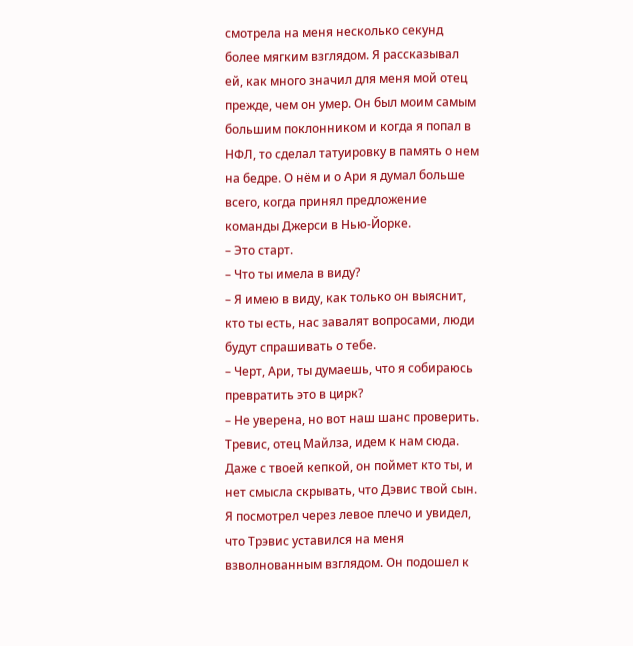смотрела на меня несколько секунд более мягким взглядом. Я рассказывал ей, как много значил для меня мой отец прежде, чем он умер. Он был моим самым большим поклонником и когда я попал в НФЛ, то сделал татуировку в память о нем на бедре. О нём и о Ари я думал больше всего, когда принял предложение команды Джерси в Нью-Йорке.
– Это старт.
– Что ты имела в виду?
– Я имею в виду, как только он выяснит, кто ты есть, нас завалят вопросами, люди будут спрашивать о тебе.
– Черт, Ари, ты думаешь, что я собираюсь превратить это в цирк?
– Не уверена, но вот наш шанс проверить. Тревис, отец Майлза, идем к нам сюда. Даже с твоей кепкой, он поймет кто ты, и нет смысла скрывать, что Дэвис твой сын.
Я посмотрел через левое плечо и увидел, что Трэвис уставился на меня взволнованным взглядом. Он подошел к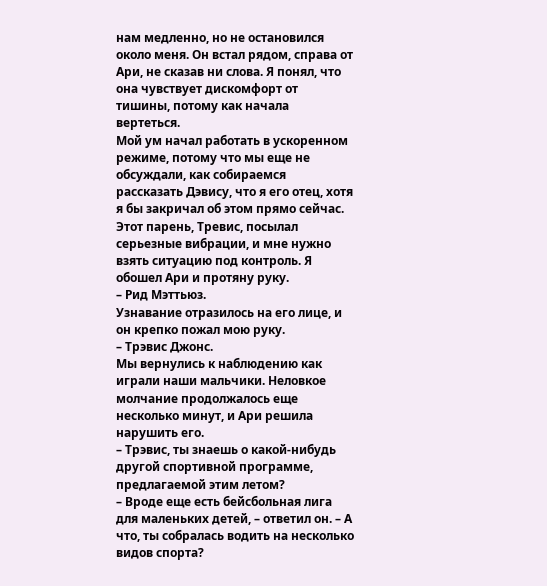нам медленно, но не остановился около меня. Он встал рядом, справа от Ари, не сказав ни слова. Я понял, что она чувствует дискомфорт от тишины, потому как начала вертеться.
Мой ум начал работать в ускоренном режиме, потому что мы еще не обсуждали, как собираемся рассказать Дэвису, что я его отец, хотя я бы закричал об этом прямо сейчас. Этот парень, Тревис, посылал серьезные вибрации, и мне нужно взять ситуацию под контроль. Я обошел Ари и протяну руку.
– Рид Мэттьюз.
Узнавание отразилось на его лице, и он крепко пожал мою руку.
– Трэвис Джонс.
Мы вернулись к наблюдению как играли наши мальчики. Неловкое молчание продолжалось еще несколько минут, и Ари решила нарушить его.
– Трэвис, ты знаешь о какой-нибудь другой спортивной программе, предлагаемой этим летом?
– Вроде еще есть бейсбольная лига для маленьких детей, – ответил он. – А что, ты собралась водить на несколько видов спорта?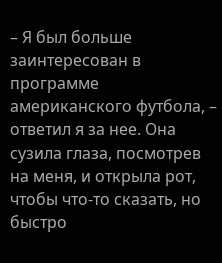– Я был больше заинтересован в программе американского футбола, – ответил я за нее. Она сузила глаза, посмотрев на меня, и открыла рот, чтобы что-то сказать, но быстро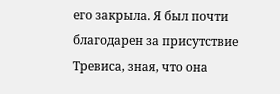его закрыла. Я был почти благодарен за присутствие Тревиса, зная, что она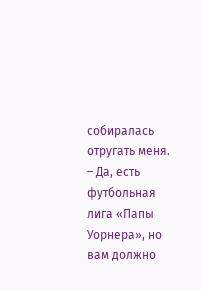собиралась отругать меня.
– Да, есть футбольная лига «Папы Уорнера», но вам должно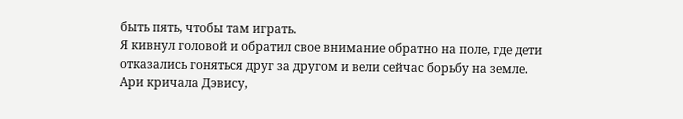быть пять, чтобы там играть.
Я кивнул головой и обратил свое внимание обратно на поле, где дети отказались гоняться друг за другом и вели сейчас борьбу на земле. Ари кричала Дэвису,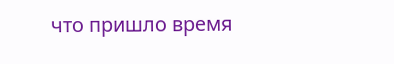что пришло время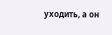уходить, а он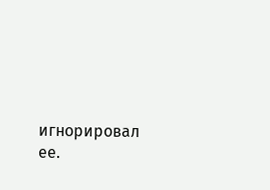игнорировал ее.